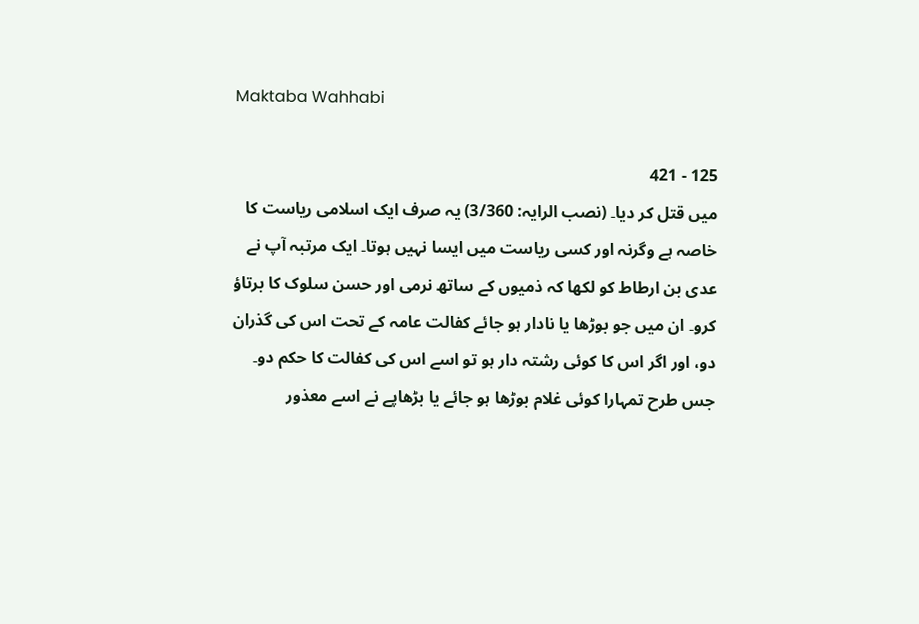Maktaba Wahhabi

125 - 421
میں قتل کر دیا۔ (نصب الرایہ: 3/360) یہ صرف ایک اسلامی ریاست کا خاصہ ہے وگرنہ اور کسی ریاست میں ایسا نہیں ہوتا۔ ایک مرتبہ آپ نے عدی بن ارطاط کو لکھا کہ ذمیوں کے ساتھ نرمی اور حسن سلوک کا برتاؤ کرو۔ ان میں جو بوڑھا یا نادار ہو جائے کفالت عامہ کے تحت اس کی گذران دو، اور اگر اس کا کوئی رشتہ دار ہو تو اسے اس کی کفالت کا حکم دو۔ جس طرح تمہارا کوئی غلام بوڑھا ہو جائے یا بڑھاپے نے اسے معذور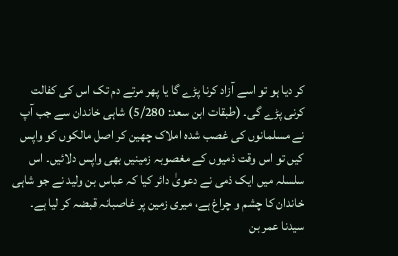کر دیا ہو تو اسے آزاد کرنا پڑے گا یا پھر مرتے دم تک اس کی کفالت کرنی پڑے گی۔ (طبقات ابن سعد: 5/280) شاہی خاندان سے جب آپ نے مسلمانوں کی غصب شدہ املاک چھین کر اصل مالکوں کو واپس کیں تو اس وقت ذمیوں کے مغصوبہ زمینیں بھی واپس دلائیں۔ اس سلسلہ میں ایک ذمی نے دعویٰ دائر کیا کہ عباس بن ولید نے جو شاہی خاندان کا چشم و چراغ ہے، میری زمین پر غاصبانہ قبضہ کر لیا ہے۔ سیدنا عمر بن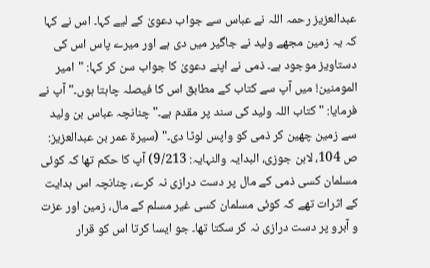عبدالعزیز رحمہ اللہ نے عباس سے جواب دعویٰ کے لیے کہا۔ اس نے کہا کہ یہ زمین مجھے ولید نے جاگیر میں دی ہے اور میرے پاس اس کی دستاویز موجود ہے۔ ذمی نے اپنے دعویٰ کا جواب سن کر کہا: "امیر المومنین! میں آپ سے کتاب کے مطابق اس کا فیصلہ چاہتا ہوں۔" آپ نے فرمایا: "کتاب اللہ ولید کی سند پر مقدم ہے۔" چنانچہ عباس بن ولید سے زمین چھین کر ذمی کو واپس لوٹا دی۔" (سیرۃ عمر بن عبدالعزیز: ص 104، لابن جوزی، البدایہ والنہایہ: 9/213) آپ کا حکم تھا کہ کوئی مسلمان کسی ذمی کے مال پر دست درازی نہ کرے، چنانچہ اس ہدایت کے اثرات تھے کہ کوئی مسلمان کسی غیر مسلم کے مال، زمین اور عزت و آبرو پر دست درازی نہ کر سکتا تھا۔ جو ایسا کرتا اس کو قرار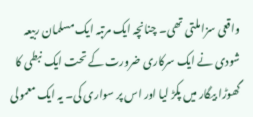واقعی سزا ملتی تھی۔ چنانچہ ایک مرتبہ ایک مسلمان ربیعہ شودی نے ایک سرکاری ضرورت کے تحت ایک نبطی کا گھوڑا بیگار میں پکڑ لیا اور اس پر سواری کی۔ یہ ایک معمولی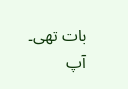بات تھی۔ آپ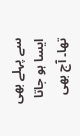سے پہلے بھی ایسا ہو جاتا تھا۔ آج بھی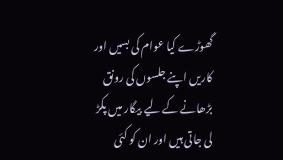گھوڑے کیا عوام کی بسیں اور کاریں اپنے جلسوں کی رونق بڑھانے کے لیے بیگار میں پکڑ لی جاتی ہیں اور ان کو کئی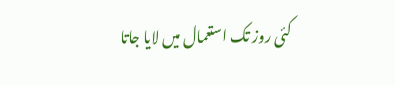کئی روز تک استعمال میں لایا جاتا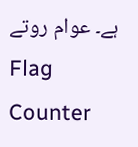ہے۔ عوام روتے
Flag Counter